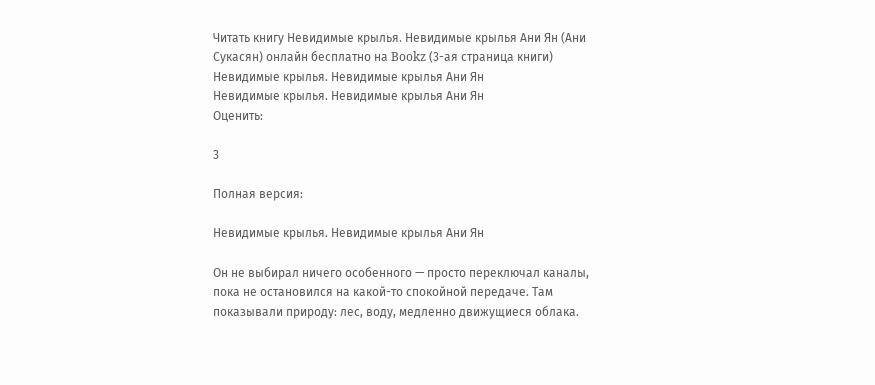Читать книгу Невидимые крылья. Невидимые крылья Ани Ян (Ани Сукасян) онлайн бесплатно на Bookz (3-ая страница книги)
Невидимые крылья. Невидимые крылья Ани Ян
Невидимые крылья. Невидимые крылья Ани Ян
Оценить:

3

Полная версия:

Невидимые крылья. Невидимые крылья Ани Ян

Он не выбирал ничего особенного — просто переключал каналы, пока не остановился на какой-то спокойной передаче. Там показывали природу: лес, воду, медленно движущиеся облака.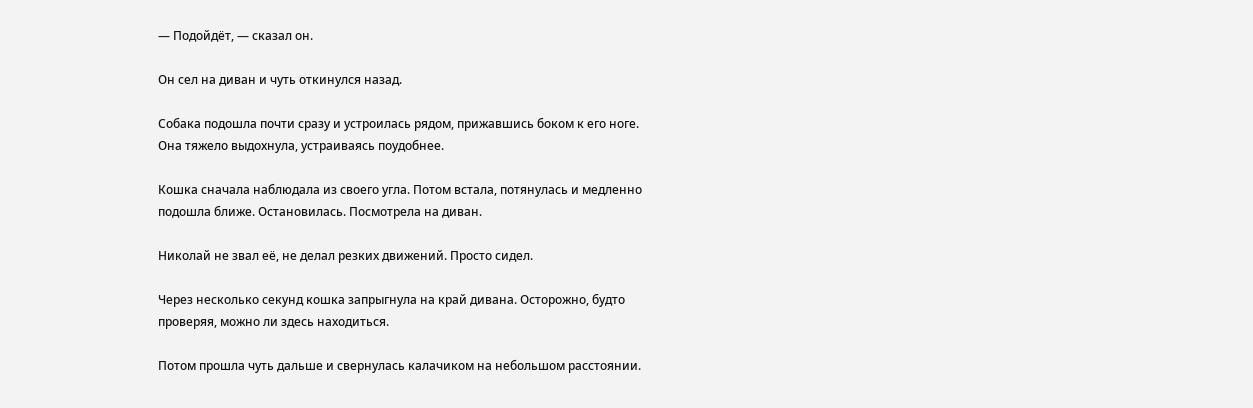— Подойдёт, — сказал он.

Он сел на диван и чуть откинулся назад.

Собака подошла почти сразу и устроилась рядом, прижавшись боком к его ноге. Она тяжело выдохнула, устраиваясь поудобнее.

Кошка сначала наблюдала из своего угла. Потом встала, потянулась и медленно подошла ближе. Остановилась. Посмотрела на диван.

Николай не звал её, не делал резких движений. Просто сидел.

Через несколько секунд кошка запрыгнула на край дивана. Осторожно, будто проверяя, можно ли здесь находиться.

Потом прошла чуть дальше и свернулась калачиком на небольшом расстоянии.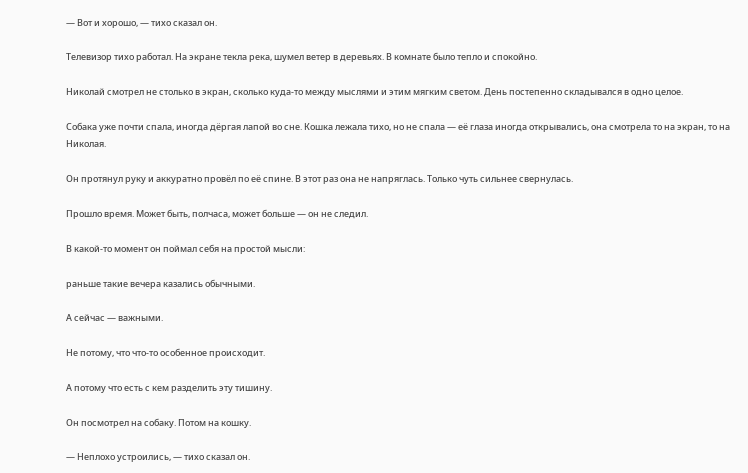— Вот и хорошо, — тихо сказал он.

Телевизор тихо работал. На экране текла река, шумел ветер в деревьях. В комнате было тепло и спокойно.

Николай смотрел не столько в экран, сколько куда-то между мыслями и этим мягким светом. День постепенно складывался в одно целое.

Собака уже почти спала, иногда дёргая лапой во сне. Кошка лежала тихо, но не спала — её глаза иногда открывались, она смотрела то на экран, то на Николая.

Он протянул руку и аккуратно провёл по её спине. В этот раз она не напряглась. Только чуть сильнее свернулась.

Прошло время. Может быть, полчаса, может больше — он не следил.

В какой-то момент он поймал себя на простой мысли:

раньше такие вечера казались обычными.

А сейчас — важными.

Не потому, что что-то особенное происходит.

А потому что есть с кем разделить эту тишину.

Он посмотрел на собаку. Потом на кошку.

— Неплохо устроились, — тихо сказал он.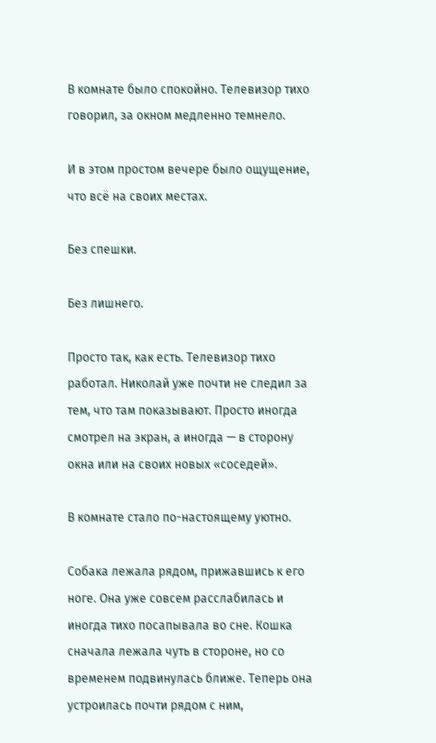В комнате было спокойно. Телевизор тихо говорил, за окном медленно темнело.

И в этом простом вечере было ощущение, что всё на своих местах.

Без спешки.

Без лишнего.

Просто так, как есть. Телевизор тихо работал. Николай уже почти не следил за тем, что там показывают. Просто иногда смотрел на экран, а иногда — в сторону окна или на своих новых «соседей».

В комнате стало по-настоящему уютно.

Собака лежала рядом, прижавшись к его ноге. Она уже совсем расслабилась и иногда тихо посапывала во сне. Кошка сначала лежала чуть в стороне, но со временем подвинулась ближе. Теперь она устроилась почти рядом с ним,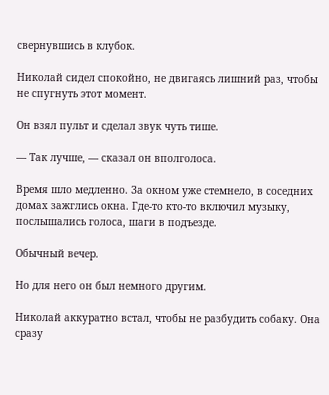свернувшись в клубок.

Николай сидел спокойно, не двигаясь лишний раз, чтобы не спугнуть этот момент.

Он взял пульт и сделал звук чуть тише.

— Так лучше, — сказал он вполголоса.

Время шло медленно. За окном уже стемнело, в соседних домах зажглись окна. Где-то кто-то включил музыку, послышались голоса, шаги в подъезде.

Обычный вечер.

Но для него он был немного другим.

Николай аккуратно встал, чтобы не разбудить собаку. Она сразу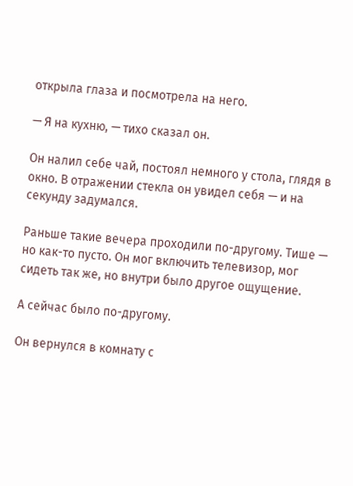открыла глаза и посмотрела на него.

— Я на кухню, — тихо сказал он.

Он налил себе чай, постоял немного у стола, глядя в окно. В отражении стекла он увидел себя — и на секунду задумался.

Раньше такие вечера проходили по-другому. Тише — но как-то пусто. Он мог включить телевизор, мог сидеть так же, но внутри было другое ощущение.

А сейчас было по-другому.

Он вернулся в комнату с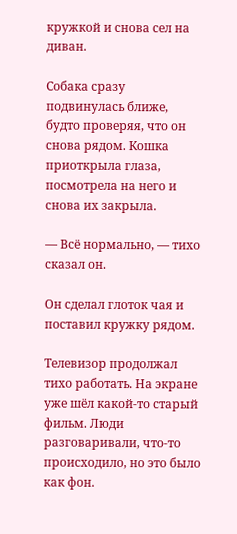кружкой и снова сел на диван.

Собака сразу подвинулась ближе, будто проверяя, что он снова рядом. Кошка приоткрыла глаза, посмотрела на него и снова их закрыла.

— Всё нормально, — тихо сказал он.

Он сделал глоток чая и поставил кружку рядом.

Телевизор продолжал тихо работать. На экране уже шёл какой-то старый фильм. Люди разговаривали, что-то происходило, но это было как фон.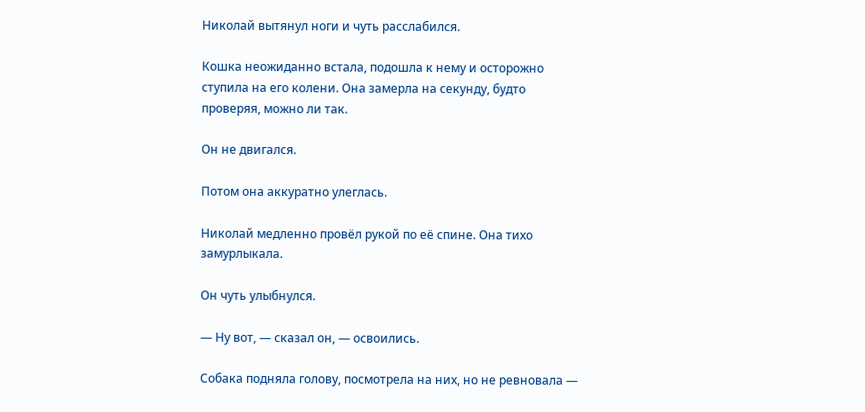Николай вытянул ноги и чуть расслабился.

Кошка неожиданно встала, подошла к нему и осторожно ступила на его колени. Она замерла на секунду, будто проверяя, можно ли так.

Он не двигался.

Потом она аккуратно улеглась.

Николай медленно провёл рукой по её спине. Она тихо замурлыкала.

Он чуть улыбнулся.

— Ну вот, — сказал он, — освоились.

Собака подняла голову, посмотрела на них, но не ревновала —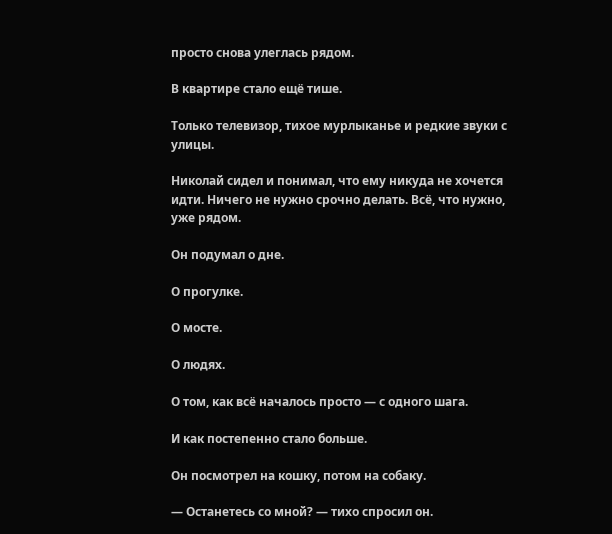просто снова улеглась рядом.

В квартире стало ещё тише.

Только телевизор, тихое мурлыканье и редкие звуки с улицы.

Николай сидел и понимал, что ему никуда не хочется идти. Ничего не нужно срочно делать. Всё, что нужно, уже рядом.

Он подумал о дне.

О прогулке.

О мосте.

О людях.

О том, как всё началось просто — с одного шага.

И как постепенно стало больше.

Он посмотрел на кошку, потом на собаку.

— Останетесь со мной? — тихо спросил он.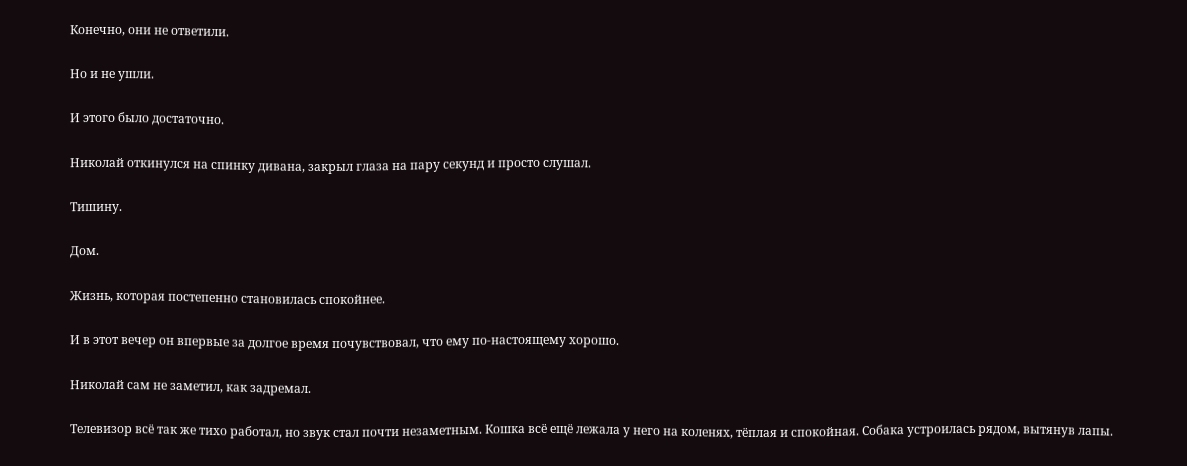Конечно, они не ответили.

Но и не ушли.

И этого было достаточно.

Николай откинулся на спинку дивана, закрыл глаза на пару секунд и просто слушал.

Тишину.

Дом.

Жизнь, которая постепенно становилась спокойнее.

И в этот вечер он впервые за долгое время почувствовал, что ему по-настоящему хорошо.

Николай сам не заметил, как задремал.

Телевизор всё так же тихо работал, но звук стал почти незаметным. Кошка всё ещё лежала у него на коленях, тёплая и спокойная. Собака устроилась рядом, вытянув лапы.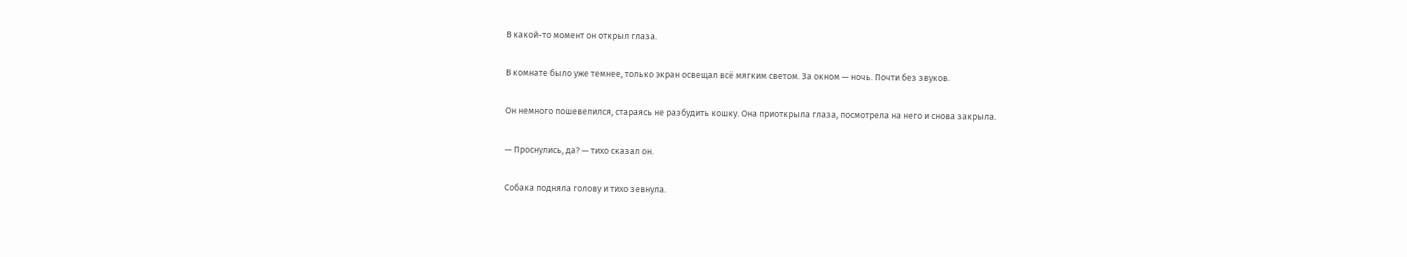В какой-то момент он открыл глаза.

В комнате было уже темнее, только экран освещал всё мягким светом. За окном — ночь. Почти без звуков.

Он немного пошевелился, стараясь не разбудить кошку. Она приоткрыла глаза, посмотрела на него и снова закрыла.

— Проснулись, да? — тихо сказал он.

Собака подняла голову и тихо зевнула.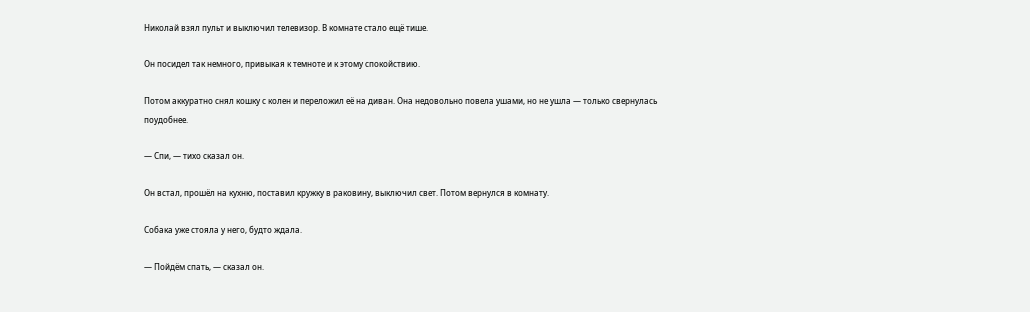Николай взял пульт и выключил телевизор. В комнате стало ещё тише.

Он посидел так немного, привыкая к темноте и к этому спокойствию.

Потом аккуратно снял кошку с колен и переложил её на диван. Она недовольно повела ушами, но не ушла — только свернулась поудобнее.

— Спи, — тихо сказал он.

Он встал, прошёл на кухню, поставил кружку в раковину, выключил свет. Потом вернулся в комнату.

Собака уже стояла у него, будто ждала.

— Пойдём спать, — сказал он.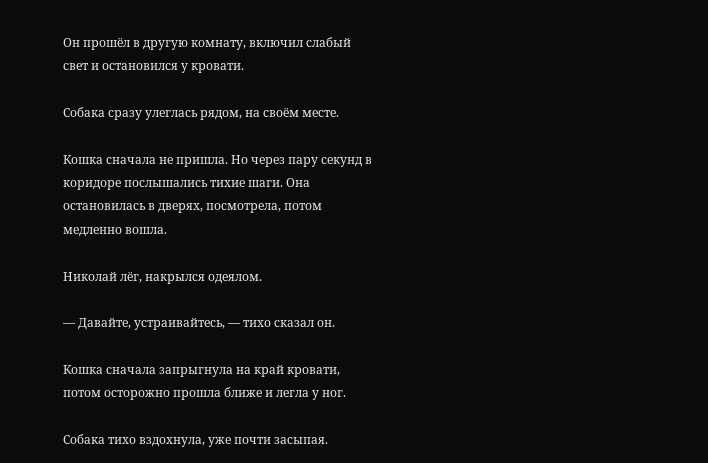Он прошёл в другую комнату, включил слабый свет и остановился у кровати.

Собака сразу улеглась рядом, на своём месте.

Кошка сначала не пришла. Но через пару секунд в коридоре послышались тихие шаги. Она остановилась в дверях, посмотрела, потом медленно вошла.

Николай лёг, накрылся одеялом.

— Давайте, устраивайтесь, — тихо сказал он.

Кошка сначала запрыгнула на край кровати, потом осторожно прошла ближе и легла у ног.

Собака тихо вздохнула, уже почти засыпая.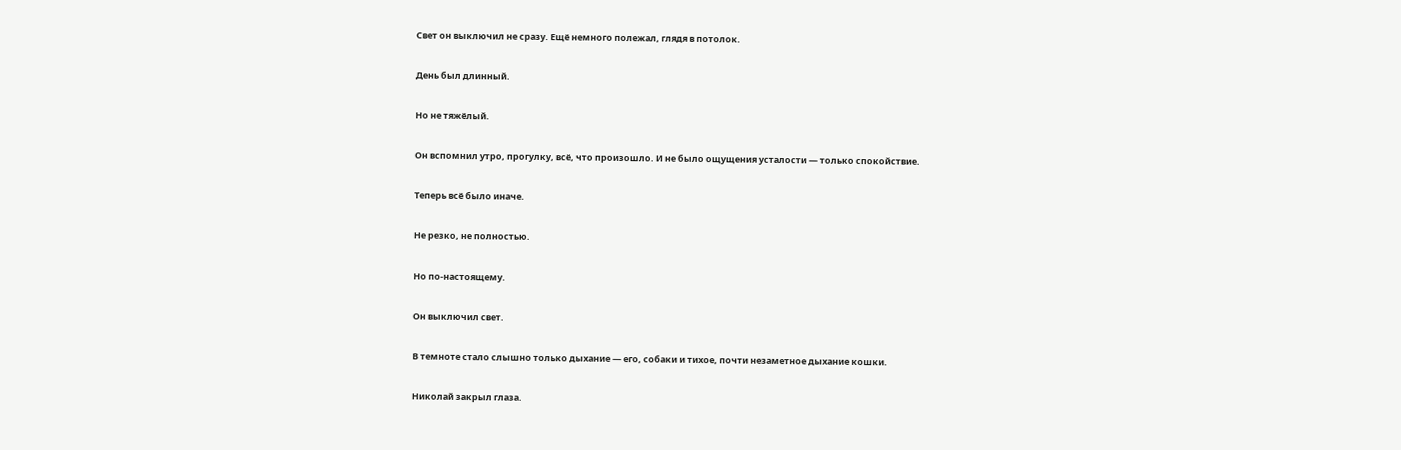Свет он выключил не сразу. Ещё немного полежал, глядя в потолок.

День был длинный.

Но не тяжёлый.

Он вспомнил утро, прогулку, всё, что произошло. И не было ощущения усталости — только спокойствие.

Теперь всё было иначе.

Не резко, не полностью.

Но по-настоящему.

Он выключил свет.

В темноте стало слышно только дыхание — его, собаки и тихое, почти незаметное дыхание кошки.

Николай закрыл глаза.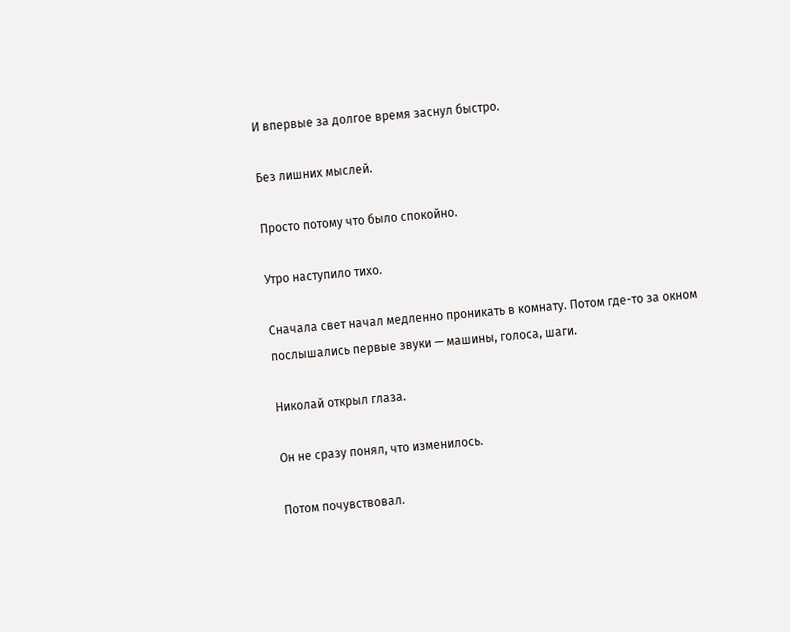И впервые за долгое время заснул быстро.

Без лишних мыслей.

Просто потому что было спокойно.

Утро наступило тихо.

Сначала свет начал медленно проникать в комнату. Потом где-то за окном послышались первые звуки — машины, голоса, шаги.

Николай открыл глаза.

Он не сразу понял, что изменилось.

Потом почувствовал.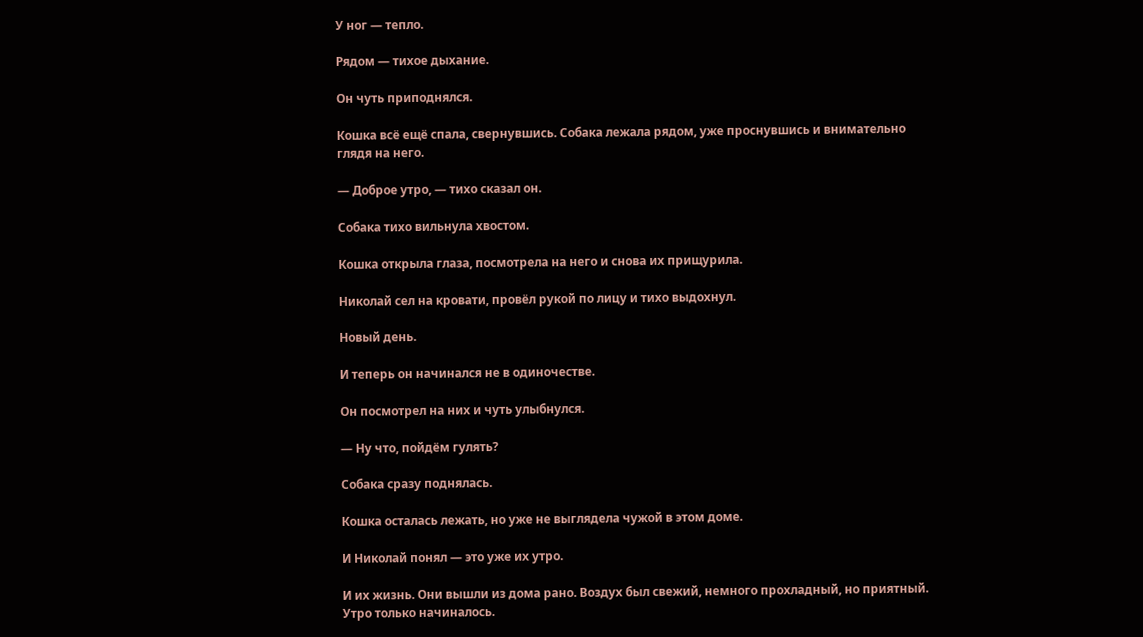У ног — тепло.

Рядом — тихое дыхание.

Он чуть приподнялся.

Кошка всё ещё спала, свернувшись. Собака лежала рядом, уже проснувшись и внимательно глядя на него.

— Доброе утро, — тихо сказал он.

Собака тихо вильнула хвостом.

Кошка открыла глаза, посмотрела на него и снова их прищурила.

Николай сел на кровати, провёл рукой по лицу и тихо выдохнул.

Новый день.

И теперь он начинался не в одиночестве.

Он посмотрел на них и чуть улыбнулся.

— Ну что, пойдём гулять?

Собака сразу поднялась.

Кошка осталась лежать, но уже не выглядела чужой в этом доме.

И Николай понял — это уже их утро.

И их жизнь. Они вышли из дома рано. Воздух был свежий, немного прохладный, но приятный. Утро только начиналось.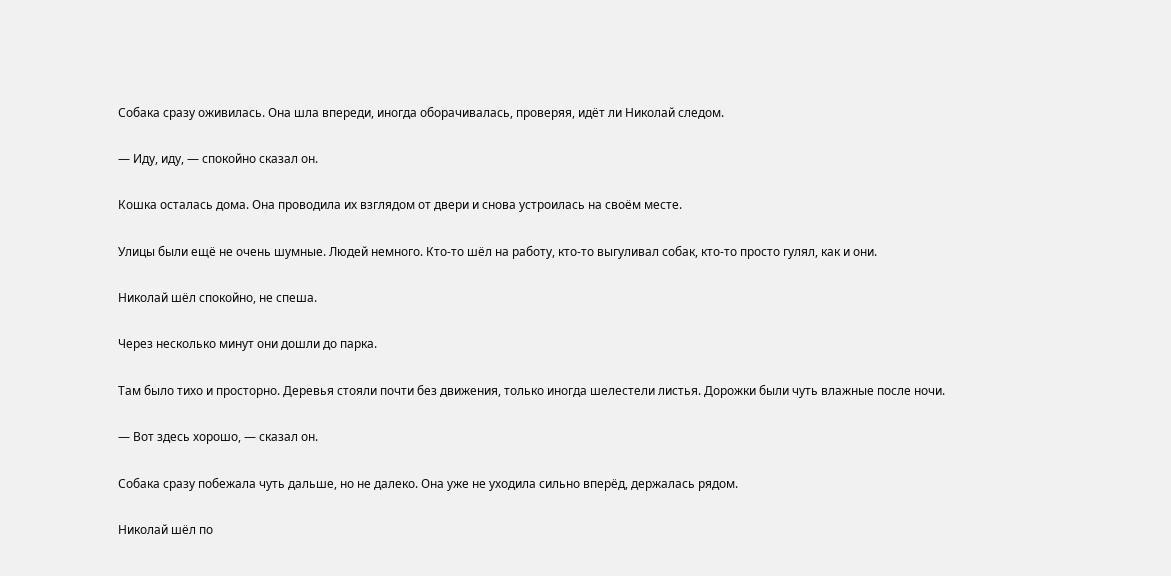Собака сразу оживилась. Она шла впереди, иногда оборачивалась, проверяя, идёт ли Николай следом.

— Иду, иду, — спокойно сказал он.

Кошка осталась дома. Она проводила их взглядом от двери и снова устроилась на своём месте.

Улицы были ещё не очень шумные. Людей немного. Кто-то шёл на работу, кто-то выгуливал собак, кто-то просто гулял, как и они.

Николай шёл спокойно, не спеша.

Через несколько минут они дошли до парка.

Там было тихо и просторно. Деревья стояли почти без движения, только иногда шелестели листья. Дорожки были чуть влажные после ночи.

— Вот здесь хорошо, — сказал он.

Собака сразу побежала чуть дальше, но не далеко. Она уже не уходила сильно вперёд, держалась рядом.

Николай шёл по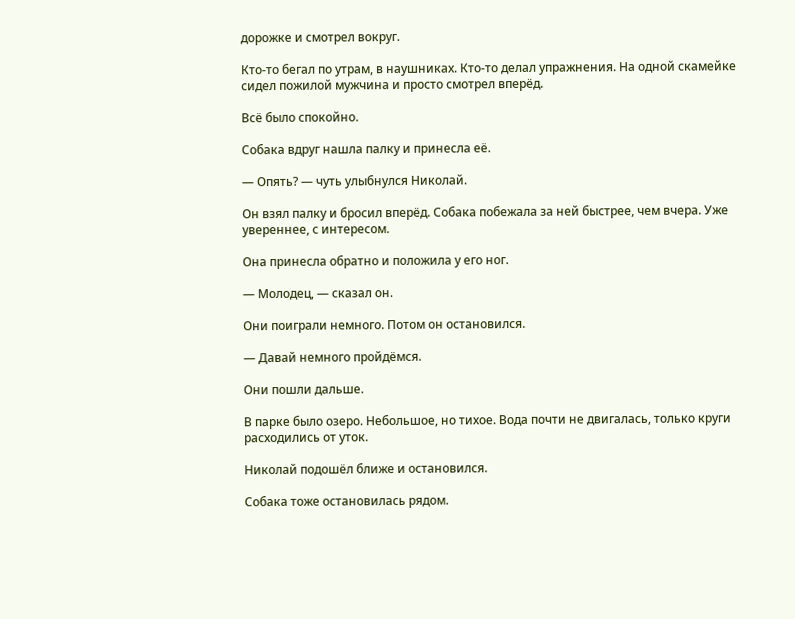дорожке и смотрел вокруг.

Кто-то бегал по утрам, в наушниках. Кто-то делал упражнения. На одной скамейке сидел пожилой мужчина и просто смотрел вперёд.

Всё было спокойно.

Собака вдруг нашла палку и принесла её.

— Опять? — чуть улыбнулся Николай.

Он взял палку и бросил вперёд. Собака побежала за ней быстрее, чем вчера. Уже увереннее, с интересом.

Она принесла обратно и положила у его ног.

— Молодец, — сказал он.

Они поиграли немного. Потом он остановился.

— Давай немного пройдёмся.

Они пошли дальше.

В парке было озеро. Небольшое, но тихое. Вода почти не двигалась, только круги расходились от уток.

Николай подошёл ближе и остановился.

Собака тоже остановилась рядом.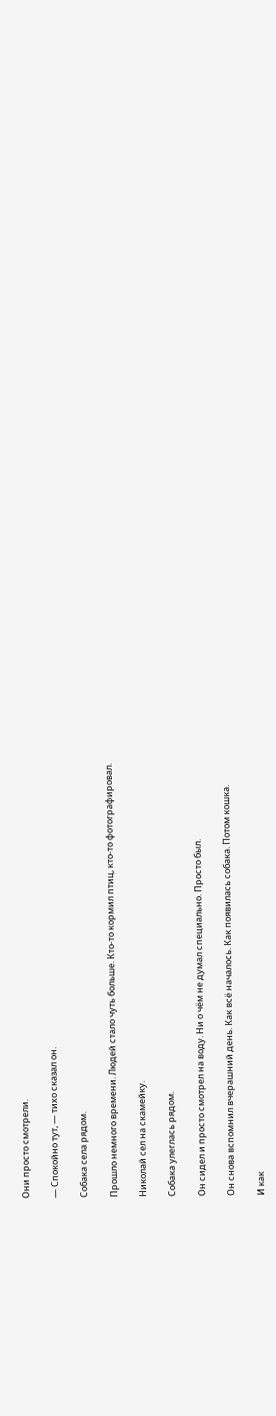Они просто смотрели.

— Спокойно тут, — тихо сказал он.

Собака села рядом.

Прошло немного времени. Людей стало чуть больше. Кто-то кормил птиц, кто-то фотографировал.

Николай сел на скамейку.

Собака улеглась рядом.

Он сидел и просто смотрел на воду. Ни о чём не думал специально. Просто был.

Он снова вспомнил вчерашний день. Как всё началось. Как появилась собака. Потом кошка.

И как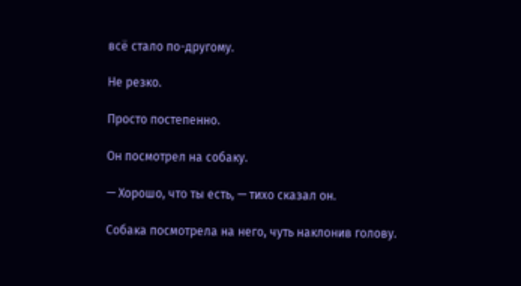всё стало по-другому.

Не резко.

Просто постепенно.

Он посмотрел на собаку.

— Хорошо, что ты есть, — тихо сказал он.

Собака посмотрела на него, чуть наклонив голову.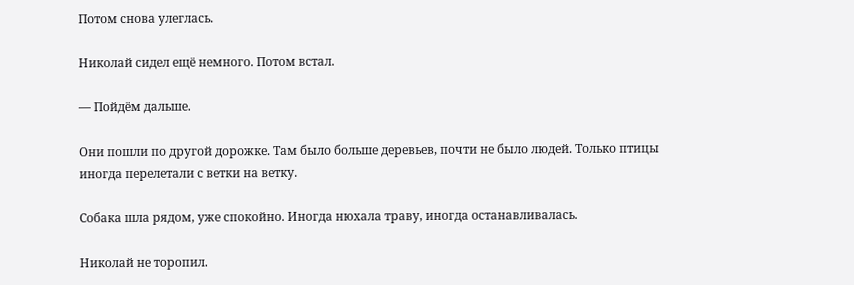Потом снова улеглась.

Николай сидел ещё немного. Потом встал.

— Пойдём дальше.

Они пошли по другой дорожке. Там было больше деревьев, почти не было людей. Только птицы иногда перелетали с ветки на ветку.

Собака шла рядом, уже спокойно. Иногда нюхала траву, иногда останавливалась.

Николай не торопил.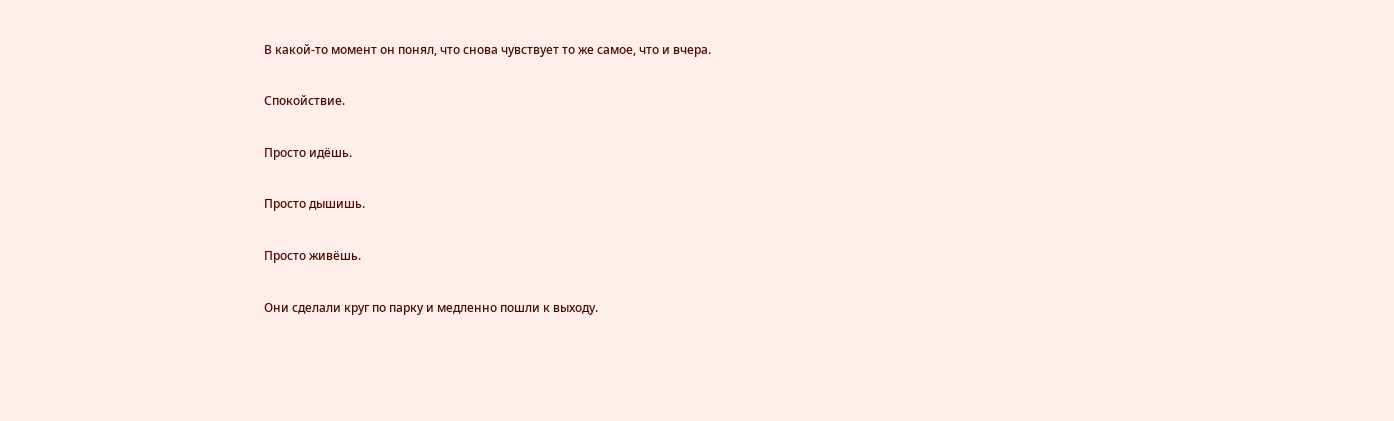В какой-то момент он понял, что снова чувствует то же самое, что и вчера.

Спокойствие.

Просто идёшь.

Просто дышишь.

Просто живёшь.

Они сделали круг по парку и медленно пошли к выходу.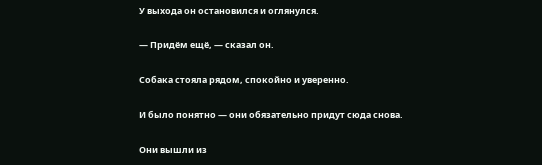У выхода он остановился и оглянулся.

— Придём ещё, — сказал он.

Собака стояла рядом, спокойно и уверенно.

И было понятно — они обязательно придут сюда снова.

Они вышли из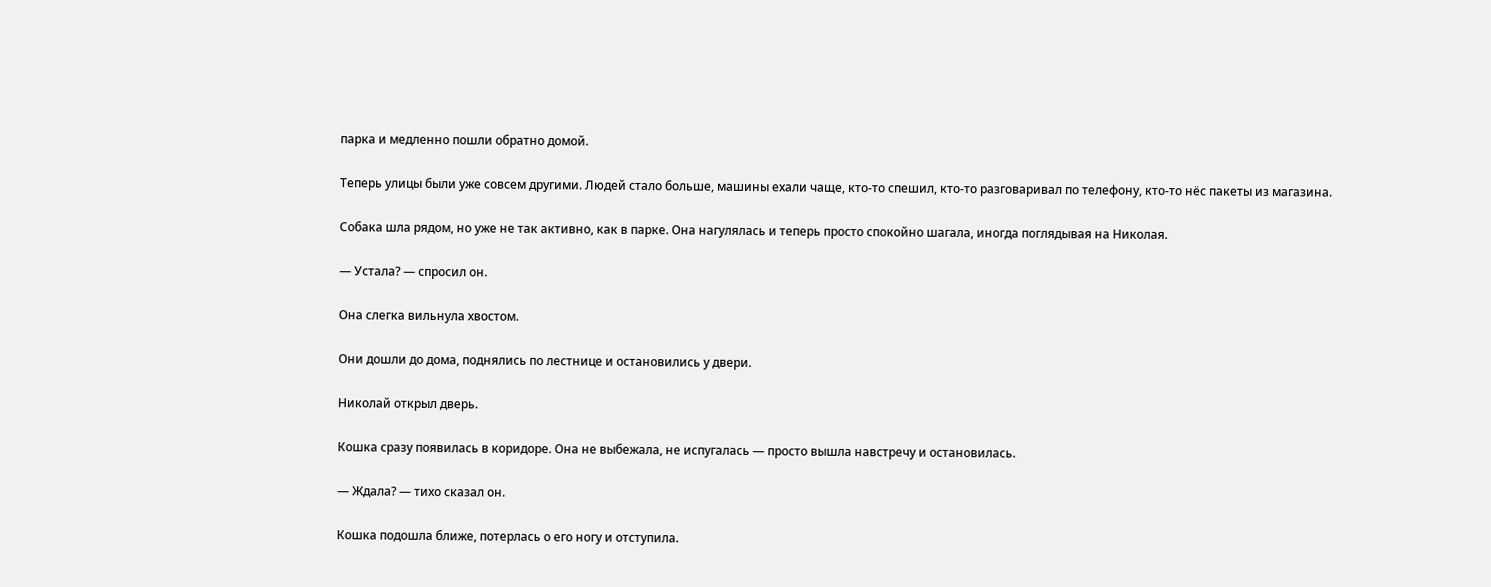парка и медленно пошли обратно домой.

Теперь улицы были уже совсем другими. Людей стало больше, машины ехали чаще, кто-то спешил, кто-то разговаривал по телефону, кто-то нёс пакеты из магазина.

Собака шла рядом, но уже не так активно, как в парке. Она нагулялась и теперь просто спокойно шагала, иногда поглядывая на Николая.

— Устала? — спросил он.

Она слегка вильнула хвостом.

Они дошли до дома, поднялись по лестнице и остановились у двери.

Николай открыл дверь.

Кошка сразу появилась в коридоре. Она не выбежала, не испугалась — просто вышла навстречу и остановилась.

— Ждала? — тихо сказал он.

Кошка подошла ближе, потерлась о его ногу и отступила.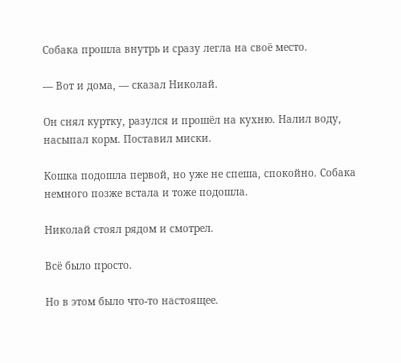Собака прошла внутрь и сразу легла на своё место.

— Вот и дома, — сказал Николай.

Он снял куртку, разулся и прошёл на кухню. Налил воду, насыпал корм. Поставил миски.

Кошка подошла первой, но уже не спеша, спокойно. Собака немного позже встала и тоже подошла.

Николай стоял рядом и смотрел.

Всё было просто.

Но в этом было что-то настоящее.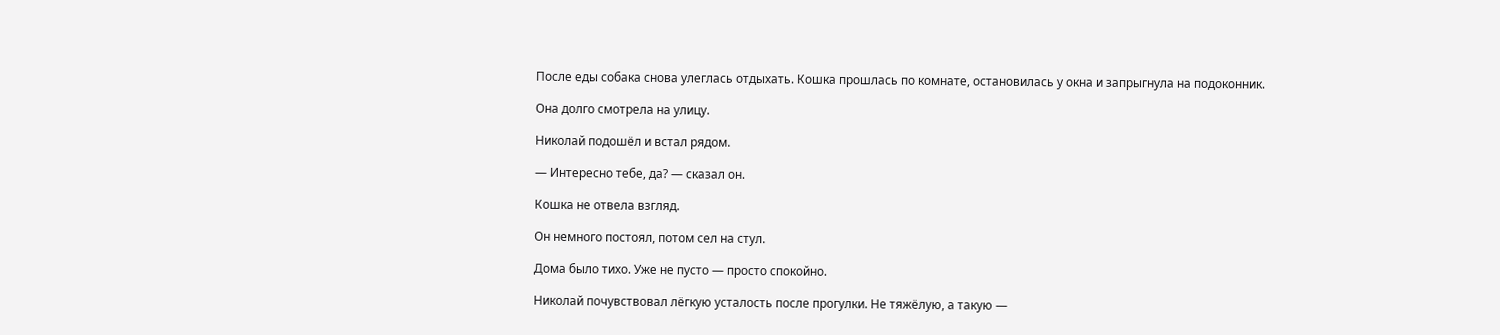После еды собака снова улеглась отдыхать. Кошка прошлась по комнате, остановилась у окна и запрыгнула на подоконник.

Она долго смотрела на улицу.

Николай подошёл и встал рядом.

— Интересно тебе, да? — сказал он.

Кошка не отвела взгляд.

Он немного постоял, потом сел на стул.

Дома было тихо. Уже не пусто — просто спокойно.

Николай почувствовал лёгкую усталость после прогулки. Не тяжёлую, а такую —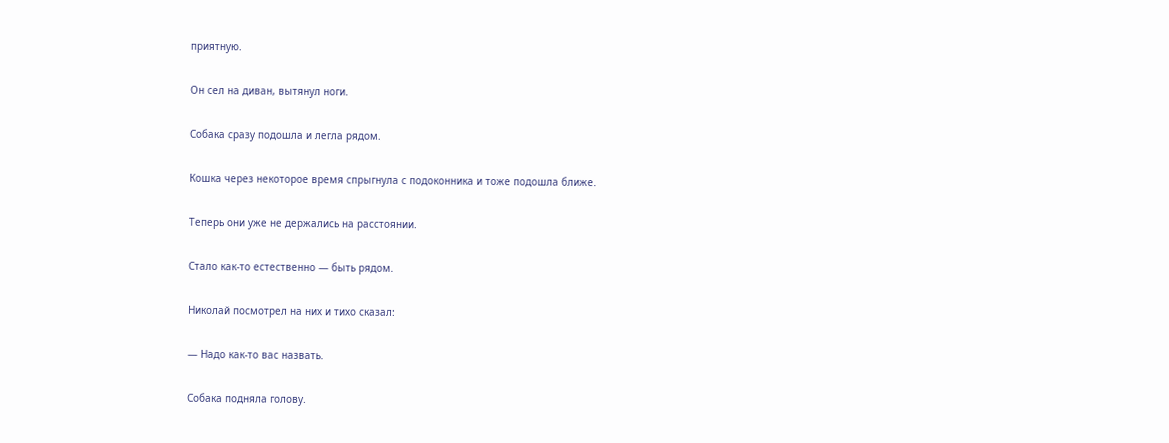приятную.

Он сел на диван, вытянул ноги.

Собака сразу подошла и легла рядом.

Кошка через некоторое время спрыгнула с подоконника и тоже подошла ближе.

Теперь они уже не держались на расстоянии.

Стало как-то естественно — быть рядом.

Николай посмотрел на них и тихо сказал:

— Надо как-то вас назвать.

Собака подняла голову.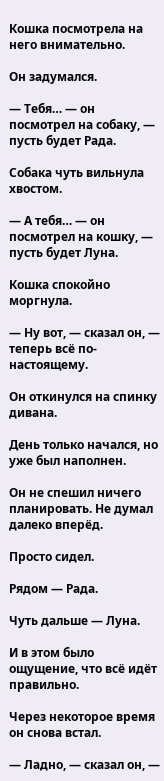Кошка посмотрела на него внимательно.

Он задумался.

— Тебя… — он посмотрел на собаку, — пусть будет Рада.

Собака чуть вильнула хвостом.

— А тебя… — он посмотрел на кошку, — пусть будет Луна.

Кошка спокойно моргнула.

— Ну вот, — сказал он, — теперь всё по-настоящему.

Он откинулся на спинку дивана.

День только начался, но уже был наполнен.

Он не спешил ничего планировать. Не думал далеко вперёд.

Просто сидел.

Рядом — Рада.

Чуть дальше — Луна.

И в этом было ощущение, что всё идёт правильно.

Через некоторое время он снова встал.

— Ладно, — сказал он, —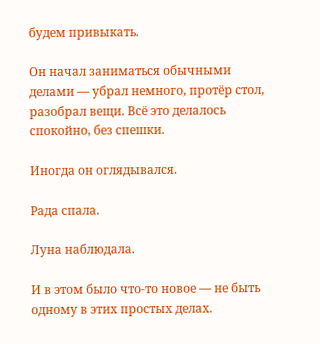будем привыкать.

Он начал заниматься обычными делами — убрал немного, протёр стол, разобрал вещи. Всё это делалось спокойно, без спешки.

Иногда он оглядывался.

Рада спала.

Луна наблюдала.

И в этом было что-то новое — не быть одному в этих простых делах.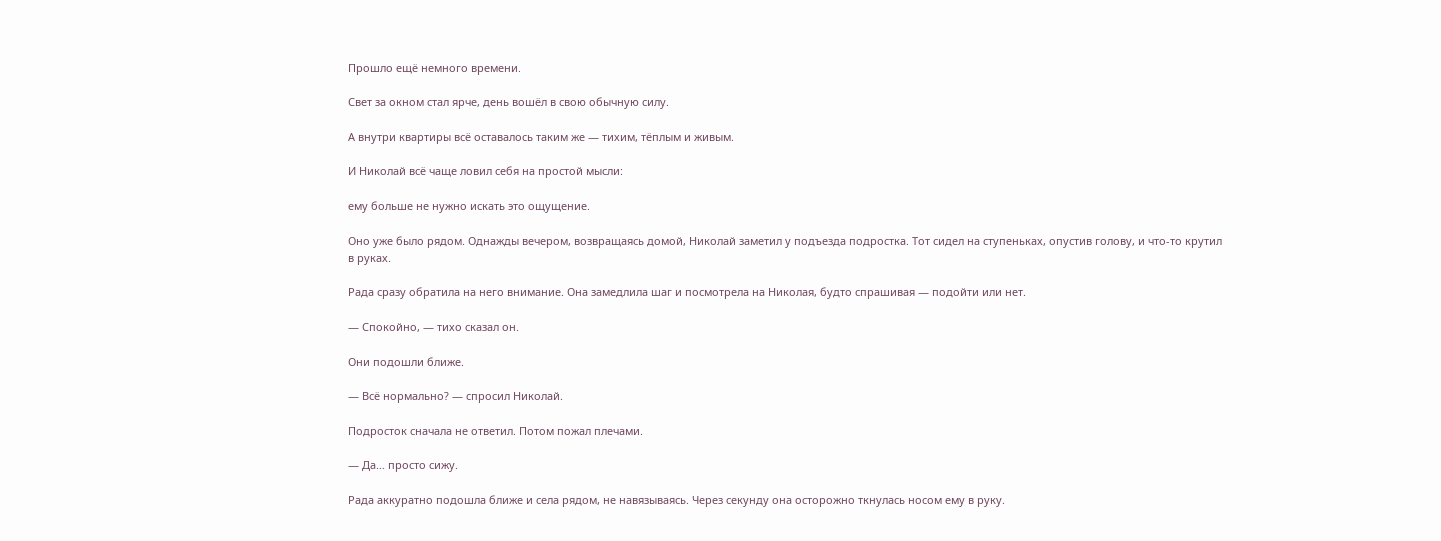Прошло ещё немного времени.

Свет за окном стал ярче, день вошёл в свою обычную силу.

А внутри квартиры всё оставалось таким же — тихим, тёплым и живым.

И Николай всё чаще ловил себя на простой мысли:

ему больше не нужно искать это ощущение.

Оно уже было рядом. Однажды вечером, возвращаясь домой, Николай заметил у подъезда подростка. Тот сидел на ступеньках, опустив голову, и что-то крутил в руках.

Рада сразу обратила на него внимание. Она замедлила шаг и посмотрела на Николая, будто спрашивая — подойти или нет.

— Спокойно, — тихо сказал он.

Они подошли ближе.

— Всё нормально? — спросил Николай.

Подросток сначала не ответил. Потом пожал плечами.

— Да… просто сижу.

Рада аккуратно подошла ближе и села рядом, не навязываясь. Через секунду она осторожно ткнулась носом ему в руку.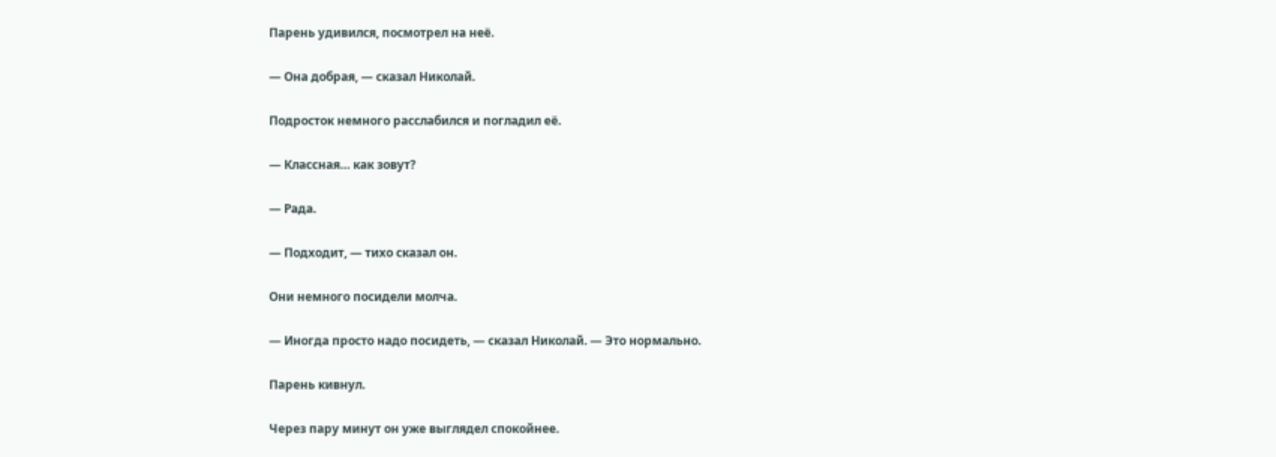Парень удивился, посмотрел на неё.

— Она добрая, — сказал Николай.

Подросток немного расслабился и погладил её.

— Классная… как зовут?

— Рада.

— Подходит, — тихо сказал он.

Они немного посидели молча.

— Иногда просто надо посидеть, — сказал Николай. — Это нормально.

Парень кивнул.

Через пару минут он уже выглядел спокойнее.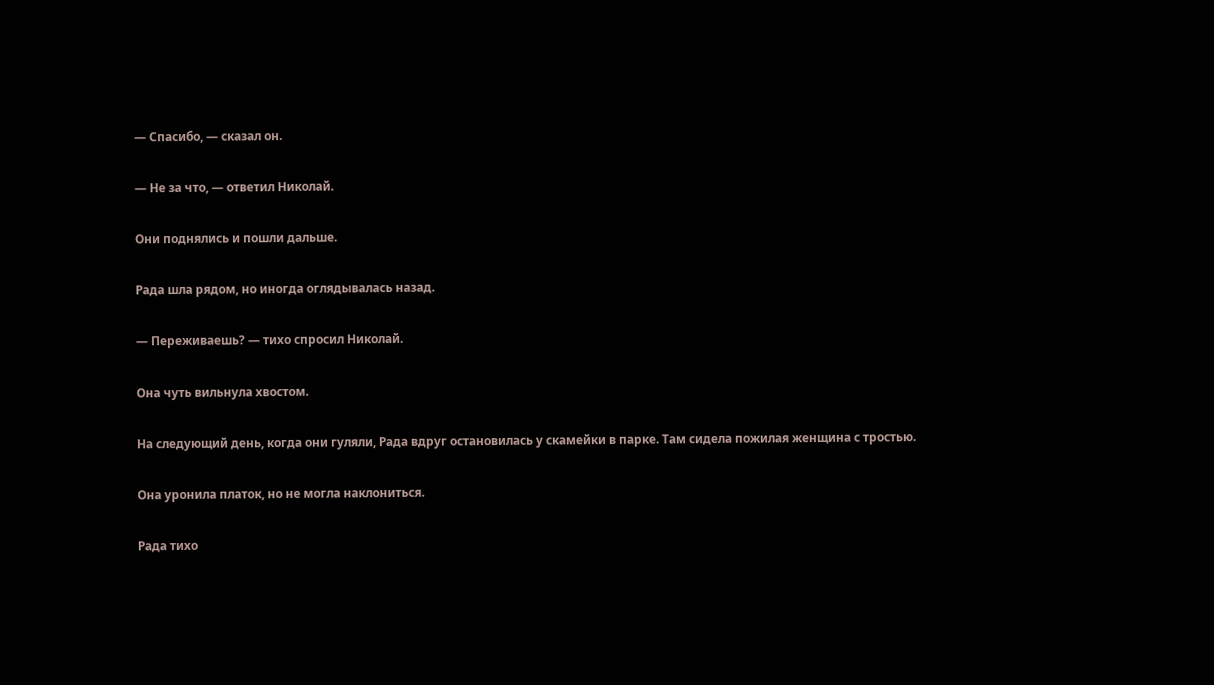— Спасибо, — сказал он.

— Не за что, — ответил Николай.

Они поднялись и пошли дальше.

Рада шла рядом, но иногда оглядывалась назад.

— Переживаешь? — тихо спросил Николай.

Она чуть вильнула хвостом.

На следующий день, когда они гуляли, Рада вдруг остановилась у скамейки в парке. Там сидела пожилая женщина с тростью.

Она уронила платок, но не могла наклониться.

Рада тихо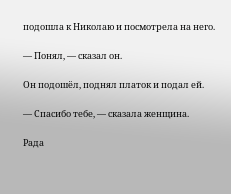подошла к Николаю и посмотрела на него.

— Понял, — сказал он.

Он подошёл, поднял платок и подал ей.

— Спасибо тебе, — сказала женщина.

Рада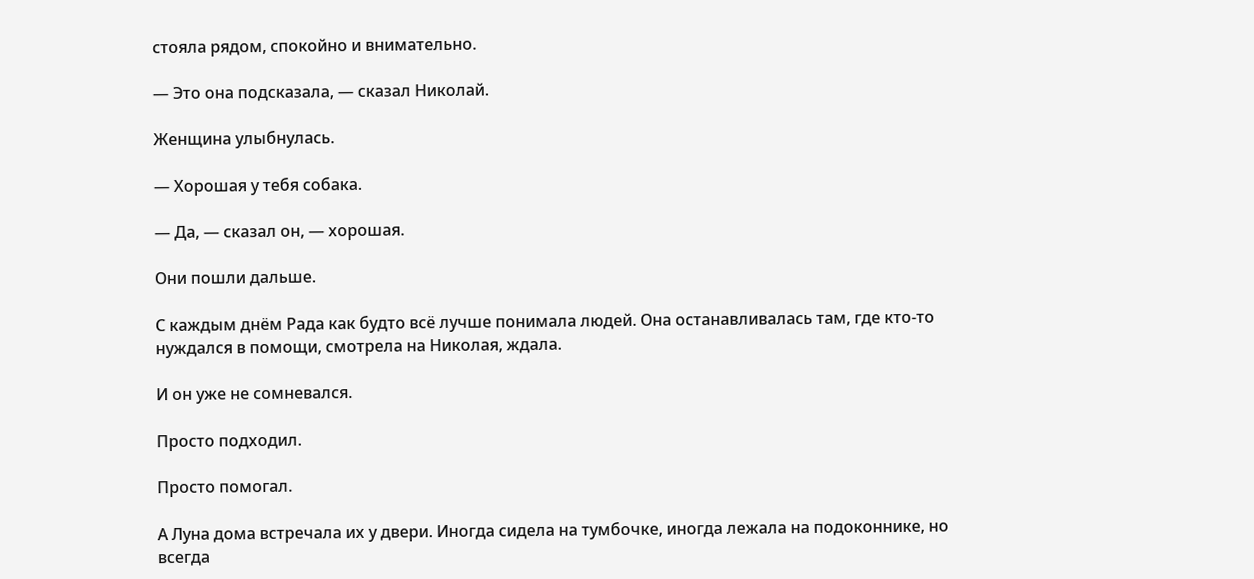стояла рядом, спокойно и внимательно.

— Это она подсказала, — сказал Николай.

Женщина улыбнулась.

— Хорошая у тебя собака.

— Да, — сказал он, — хорошая.

Они пошли дальше.

С каждым днём Рада как будто всё лучше понимала людей. Она останавливалась там, где кто-то нуждался в помощи, смотрела на Николая, ждала.

И он уже не сомневался.

Просто подходил.

Просто помогал.

А Луна дома встречала их у двери. Иногда сидела на тумбочке, иногда лежала на подоконнике, но всегда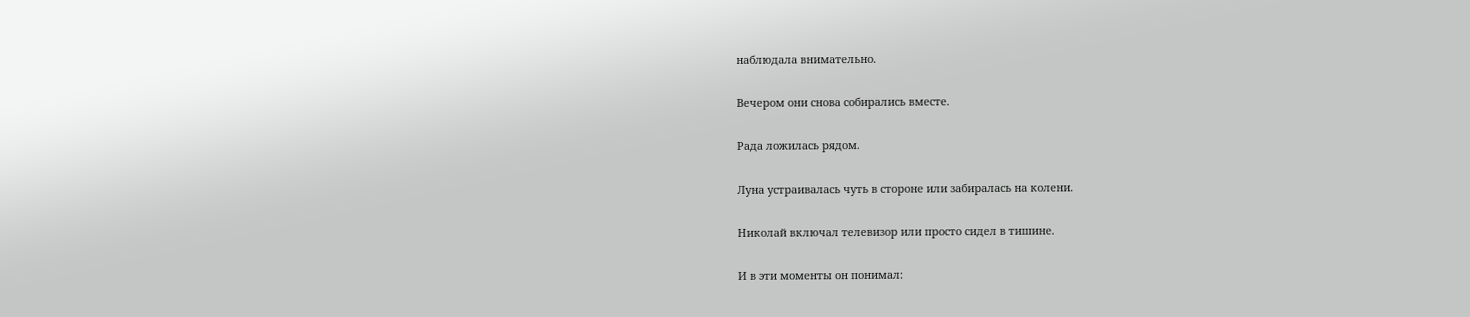наблюдала внимательно.

Вечером они снова собирались вместе.

Рада ложилась рядом.

Луна устраивалась чуть в стороне или забиралась на колени.

Николай включал телевизор или просто сидел в тишине.

И в эти моменты он понимал: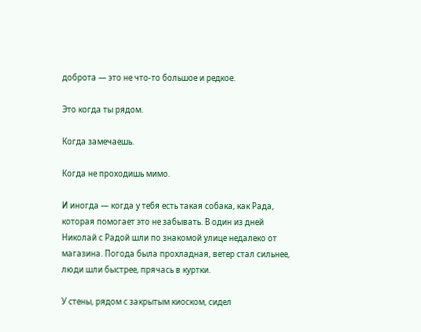доброта — это не что-то большое и редкое.

Это когда ты рядом.

Когда замечаешь.

Когда не проходишь мимо.

И иногда — когда у тебя есть такая собака, как Рада, которая помогает это не забывать. В один из дней Николай с Радой шли по знакомой улице недалеко от магазина. Погода была прохладная, ветер стал сильнее, люди шли быстрее, прячась в куртки.

У стены, рядом с закрытым киоском, сидел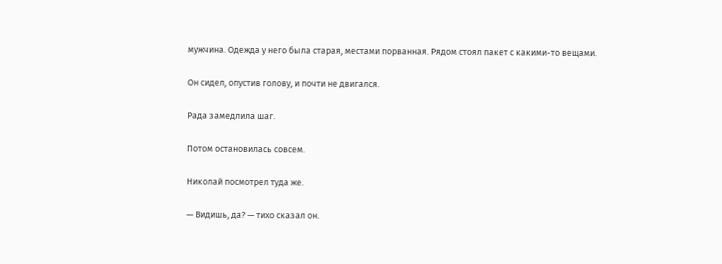мужчина. Одежда у него была старая, местами порванная. Рядом стоял пакет с какими-то вещами.

Он сидел, опустив голову, и почти не двигался.

Рада замедлила шаг.

Потом остановилась совсем.

Николай посмотрел туда же.

— Видишь, да? — тихо сказал он.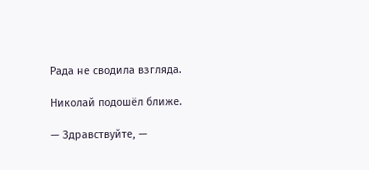Рада не сводила взгляда.

Николай подошёл ближе.

— Здравствуйте, —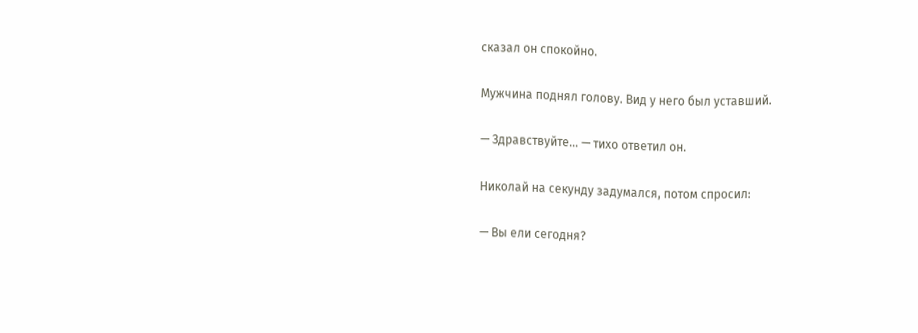сказал он спокойно.

Мужчина поднял голову. Вид у него был уставший.

— Здравствуйте… — тихо ответил он.

Николай на секунду задумался, потом спросил:

— Вы ели сегодня?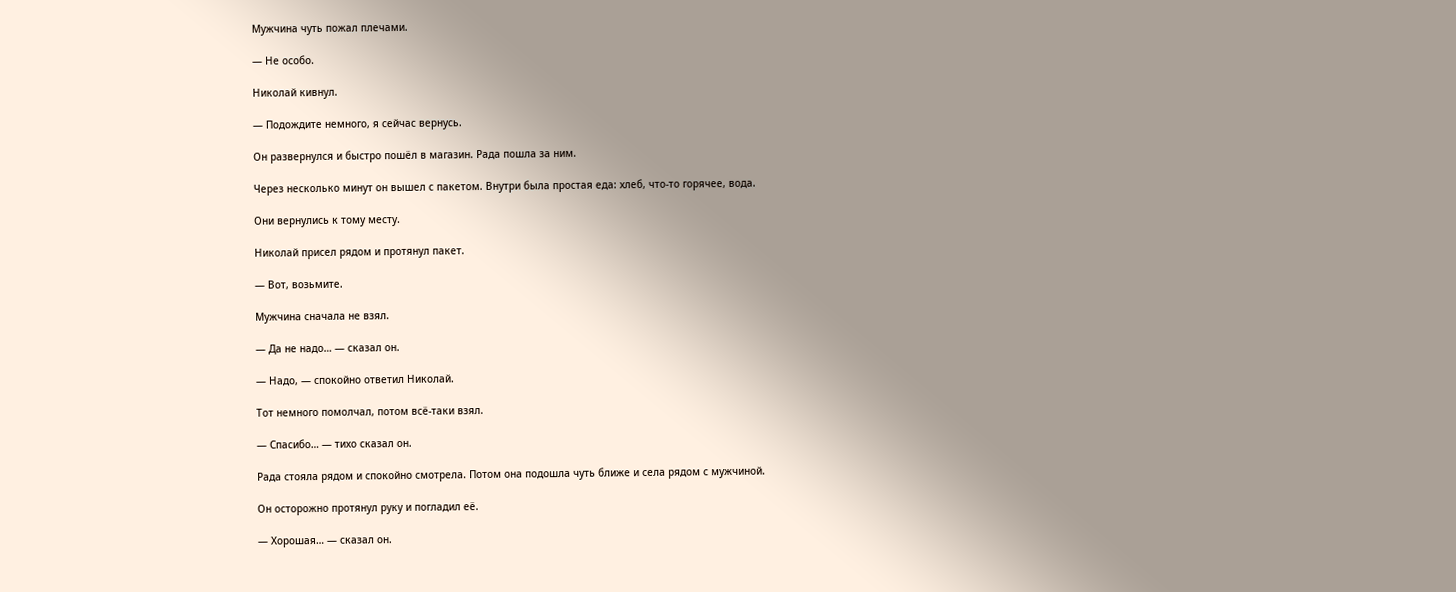Мужчина чуть пожал плечами.

— Не особо.

Николай кивнул.

— Подождите немного, я сейчас вернусь.

Он развернулся и быстро пошёл в магазин. Рада пошла за ним.

Через несколько минут он вышел с пакетом. Внутри была простая еда: хлеб, что-то горячее, вода.

Они вернулись к тому месту.

Николай присел рядом и протянул пакет.

— Вот, возьмите.

Мужчина сначала не взял.

— Да не надо… — сказал он.

— Надо, — спокойно ответил Николай.

Тот немного помолчал, потом всё-таки взял.

— Спасибо… — тихо сказал он.

Рада стояла рядом и спокойно смотрела. Потом она подошла чуть ближе и села рядом с мужчиной.

Он осторожно протянул руку и погладил её.

— Хорошая… — сказал он.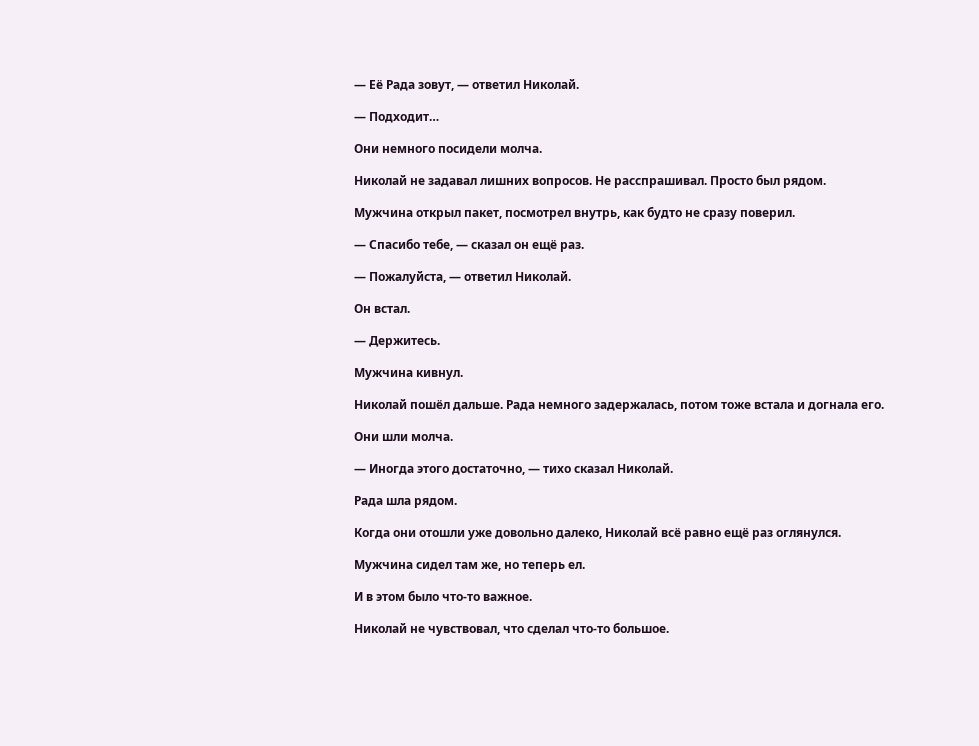— Её Рада зовут, — ответил Николай.

— Подходит…

Они немного посидели молча.

Николай не задавал лишних вопросов. Не расспрашивал. Просто был рядом.

Мужчина открыл пакет, посмотрел внутрь, как будто не сразу поверил.

— Спасибо тебе, — сказал он ещё раз.

— Пожалуйста, — ответил Николай.

Он встал.

— Держитесь.

Мужчина кивнул.

Николай пошёл дальше. Рада немного задержалась, потом тоже встала и догнала его.

Они шли молча.

— Иногда этого достаточно, — тихо сказал Николай.

Рада шла рядом.

Когда они отошли уже довольно далеко, Николай всё равно ещё раз оглянулся.

Мужчина сидел там же, но теперь ел.

И в этом было что-то важное.

Николай не чувствовал, что сделал что-то большое.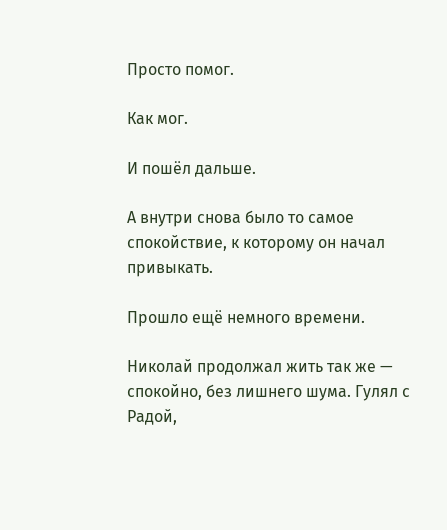Просто помог.

Как мог.

И пошёл дальше.

А внутри снова было то самое спокойствие, к которому он начал привыкать.

Прошло ещё немного времени.

Николай продолжал жить так же — спокойно, без лишнего шума. Гулял с Радой,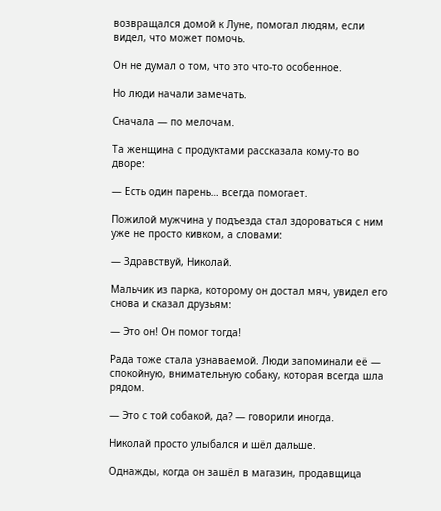возвращался домой к Луне, помогал людям, если видел, что может помочь.

Он не думал о том, что это что-то особенное.

Но люди начали замечать.

Сначала — по мелочам.

Та женщина с продуктами рассказала кому-то во дворе:

— Есть один парень… всегда помогает.

Пожилой мужчина у подъезда стал здороваться с ним уже не просто кивком, а словами:

— Здравствуй, Николай.

Мальчик из парка, которому он достал мяч, увидел его снова и сказал друзьям:

— Это он! Он помог тогда!

Рада тоже стала узнаваемой. Люди запоминали её — спокойную, внимательную собаку, которая всегда шла рядом.

— Это с той собакой, да? — говорили иногда.

Николай просто улыбался и шёл дальше.

Однажды, когда он зашёл в магазин, продавщица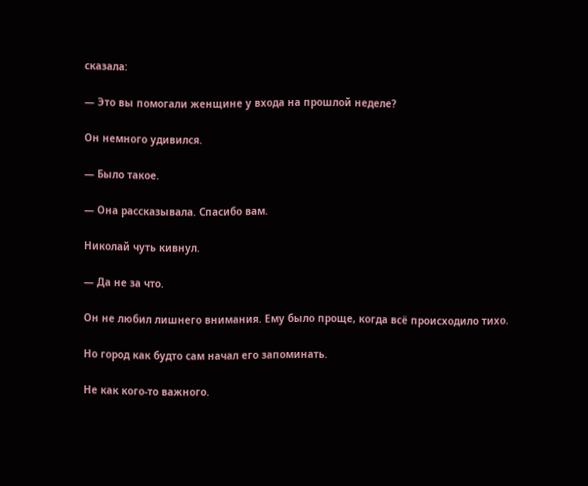сказала:

— Это вы помогали женщине у входа на прошлой неделе?

Он немного удивился.

— Было такое.

— Она рассказывала. Спасибо вам.

Николай чуть кивнул.

— Да не за что.

Он не любил лишнего внимания. Ему было проще, когда всё происходило тихо.

Но город как будто сам начал его запоминать.

Не как кого-то важного.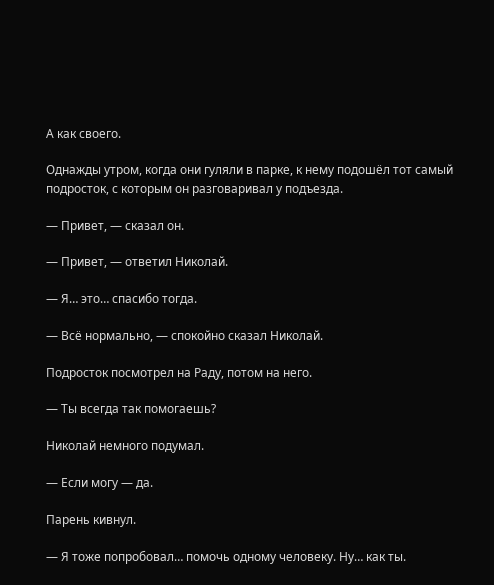А как своего.

Однажды утром, когда они гуляли в парке, к нему подошёл тот самый подросток, с которым он разговаривал у подъезда.

— Привет, — сказал он.

— Привет, — ответил Николай.

— Я… это… спасибо тогда.

— Всё нормально, — спокойно сказал Николай.

Подросток посмотрел на Раду, потом на него.

— Ты всегда так помогаешь?

Николай немного подумал.

— Если могу — да.

Парень кивнул.

— Я тоже попробовал… помочь одному человеку. Ну… как ты.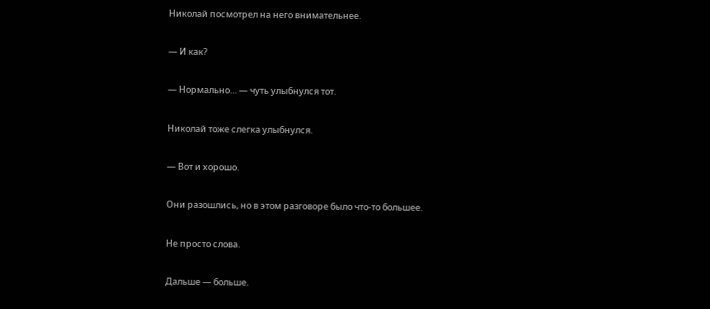Николай посмотрел на него внимательнее.

— И как?

— Нормально… — чуть улыбнулся тот.

Николай тоже слегка улыбнулся.

— Вот и хорошо.

Они разошлись, но в этом разговоре было что-то большее.

Не просто слова.

Дальше — больше.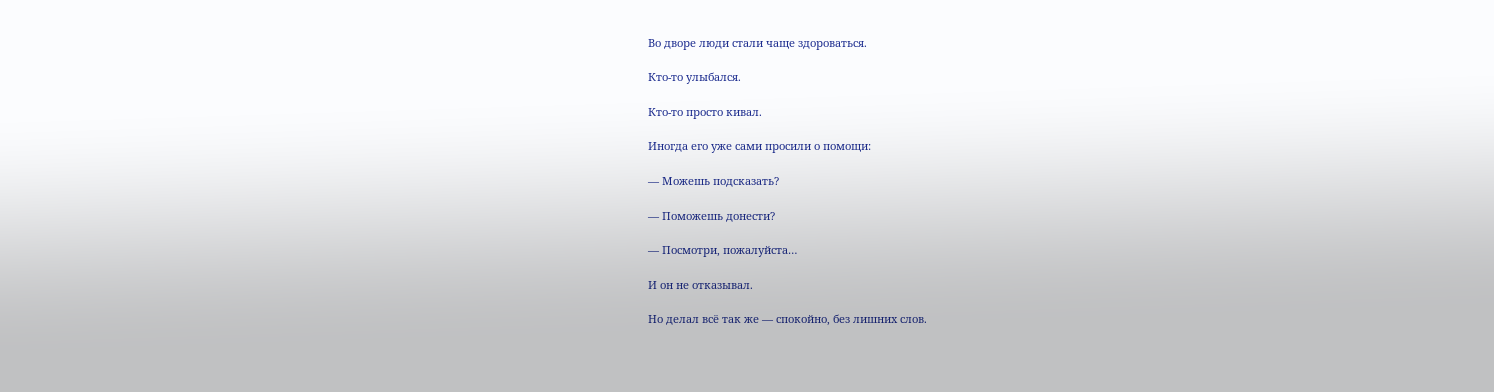Во дворе люди стали чаще здороваться.

Кто-то улыбался.

Кто-то просто кивал.

Иногда его уже сами просили о помощи:

— Можешь подсказать?

— Поможешь донести?

— Посмотри, пожалуйста…

И он не отказывал.

Но делал всё так же — спокойно, без лишних слов.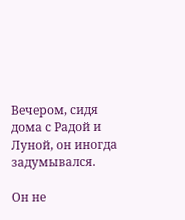Вечером, сидя дома с Радой и Луной, он иногда задумывался.

Он не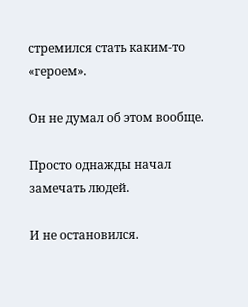стремился стать каким-то «героем».

Он не думал об этом вообще.

Просто однажды начал замечать людей.

И не остановился.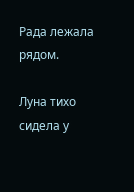Рада лежала рядом.

Луна тихо сидела у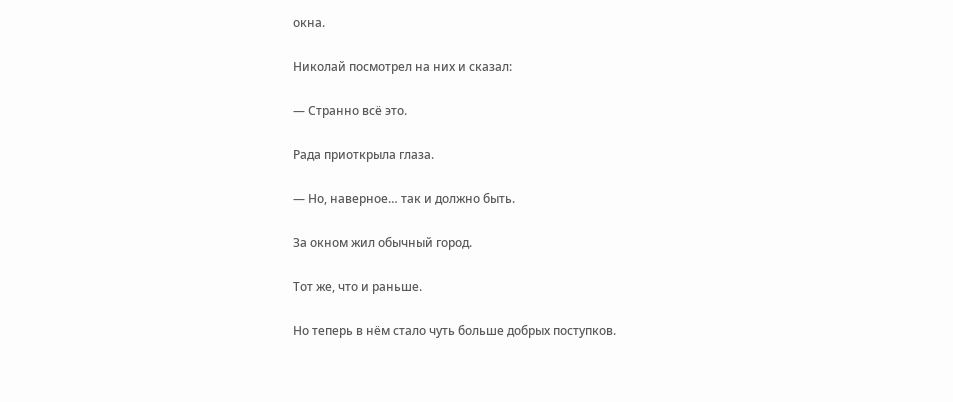окна.

Николай посмотрел на них и сказал:

— Странно всё это.

Рада приоткрыла глаза.

— Но, наверное… так и должно быть.

За окном жил обычный город.

Тот же, что и раньше.

Но теперь в нём стало чуть больше добрых поступков.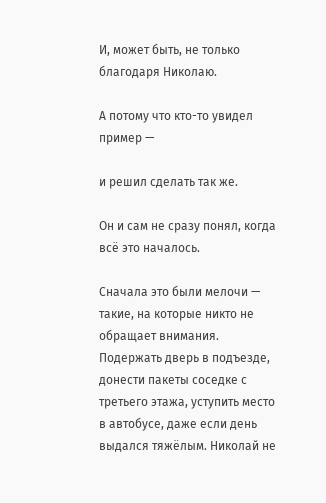И, может быть, не только благодаря Николаю.

А потому что кто-то увидел пример —

и решил сделать так же.

Он и сам не сразу понял, когда всё это началось.

Сначала это были мелочи — такие, на которые никто не обращает внимания. Подержать дверь в подъезде, донести пакеты соседке с третьего этажа, уступить место в автобусе, даже если день выдался тяжёлым. Николай не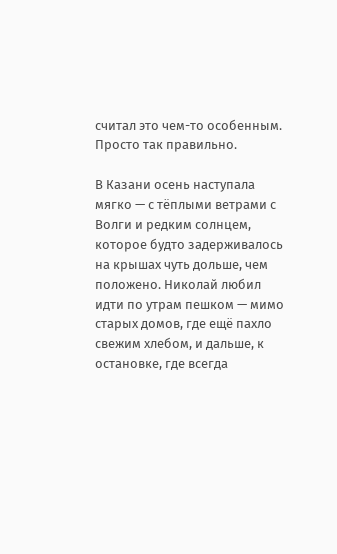считал это чем-то особенным. Просто так правильно.

В Казани осень наступала мягко — с тёплыми ветрами с Волги и редким солнцем, которое будто задерживалось на крышах чуть дольше, чем положено. Николай любил идти по утрам пешком — мимо старых домов, где ещё пахло свежим хлебом, и дальше, к остановке, где всегда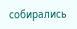собирались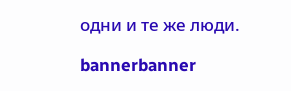одни и те же люди.

bannerbanner